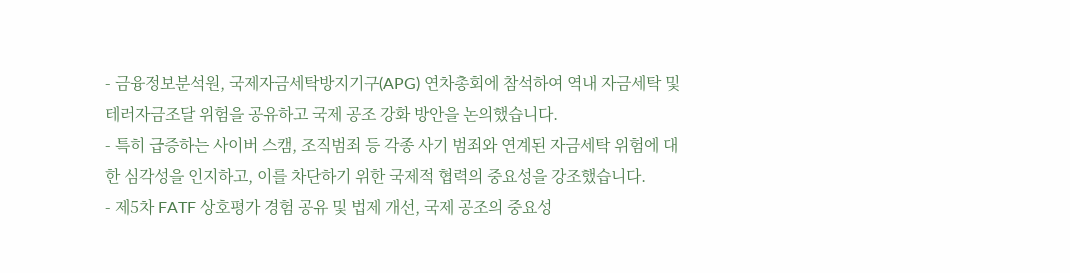- 금융정보분석원, 국제자금세탁방지기구(APG) 연차총회에 참석하여 역내 자금세탁 및 테러자금조달 위험을 공유하고 국제 공조 강화 방안을 논의했습니다.
- 특히 급증하는 사이버 스캠, 조직범죄 등 각종 사기 범죄와 연계된 자금세탁 위험에 대한 심각성을 인지하고, 이를 차단하기 위한 국제적 협력의 중요성을 강조했습니다.
- 제5차 FATF 상호평가 경험 공유 및 법제 개선, 국제 공조의 중요성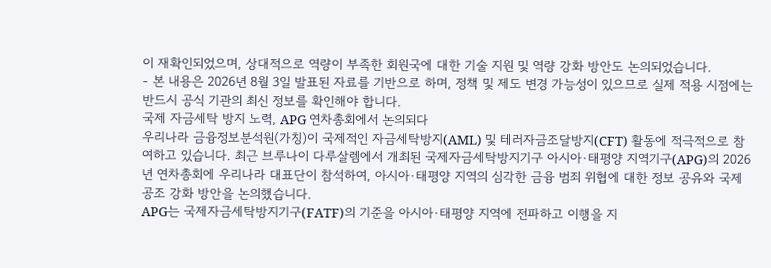이 재확인되었으며, 상대적으로 역량이 부족한 회원국에 대한 기술 지원 및 역량 강화 방안도 논의되었습니다.
- 본 내용은 2026년 8월 3일 발표된 자료를 기반으로 하며, 정책 및 제도 변경 가능성이 있으므로 실제 적용 시점에는 반드시 공식 기관의 최신 정보를 확인해야 합니다.
국제 자금세탁 방지 노력, APG 연차총회에서 논의되다
우리나라 금융정보분석원(가칭)이 국제적인 자금세탁방지(AML) 및 테러자금조달방지(CFT) 활동에 적극적으로 참여하고 있습니다. 최근 브루나이 다루살렘에서 개최된 국제자금세탁방지기구 아시아·태평양 지역기구(APG)의 2026년 연차총회에 우리나라 대표단이 참석하여, 아시아·태평양 지역의 심각한 금융 범죄 위협에 대한 정보 공유와 국제 공조 강화 방안을 논의했습니다.
APG는 국제자금세탁방지기구(FATF)의 기준을 아시아·태평양 지역에 전파하고 이행을 지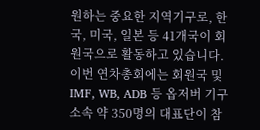원하는 중요한 지역기구로, 한국, 미국, 일본 등 41개국이 회원국으로 활동하고 있습니다. 이번 연차총회에는 회원국 및 IMF, WB, ADB 등 옵저버 기구 소속 약 350명의 대표단이 참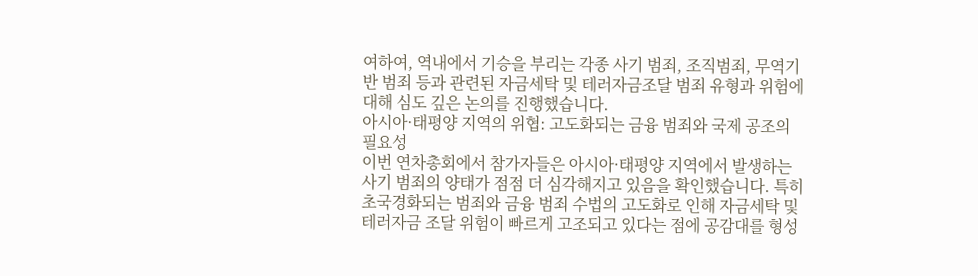여하여, 역내에서 기승을 부리는 각종 사기 범죄, 조직범죄, 무역기반 범죄 등과 관련된 자금세탁 및 테러자금조달 범죄 유형과 위험에 대해 심도 깊은 논의를 진행했습니다.
아시아·태평양 지역의 위협: 고도화되는 금융 범죄와 국제 공조의 필요성
이번 연차총회에서 참가자들은 아시아·태평양 지역에서 발생하는 사기 범죄의 양태가 점점 더 심각해지고 있음을 확인했습니다. 특히 초국경화되는 범죄와 금융 범죄 수법의 고도화로 인해 자금세탁 및 테러자금 조달 위험이 빠르게 고조되고 있다는 점에 공감대를 형성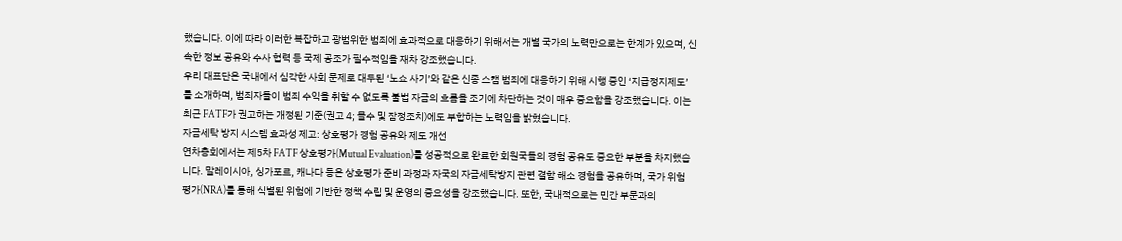했습니다. 이에 따라 이러한 복잡하고 광범위한 범죄에 효과적으로 대응하기 위해서는 개별 국가의 노력만으로는 한계가 있으며, 신속한 정보 공유와 수사 협력 등 국제 공조가 필수적임을 재차 강조했습니다.
우리 대표단은 국내에서 심각한 사회 문제로 대두된 ‘노쇼 사기’와 같은 신종 스캠 범죄에 대응하기 위해 시행 중인 ‘지급정지제도’를 소개하며, 범죄자들이 범죄 수익을 취할 수 없도록 불법 자금의 흐름을 조기에 차단하는 것이 매우 중요함을 강조했습니다. 이는 최근 FATF가 권고하는 개정된 기준(권고 4; 몰수 및 잠정조치)에도 부합하는 노력임을 밝혔습니다.
자금세탁 방지 시스템 효과성 제고: 상호평가 경험 공유와 제도 개선
연차총회에서는 제5차 FATF 상호평가(Mutual Evaluation)를 성공적으로 완료한 회원국들의 경험 공유도 중요한 부분을 차지했습니다. 말레이시아, 싱가포르, 캐나다 등은 상호평가 준비 과정과 자국의 자금세탁방지 관련 결함 해소 경험을 공유하며, 국가 위험 평가(NRA)를 통해 식별된 위험에 기반한 정책 수립 및 운영의 중요성을 강조했습니다. 또한, 국내적으로는 민간 부문과의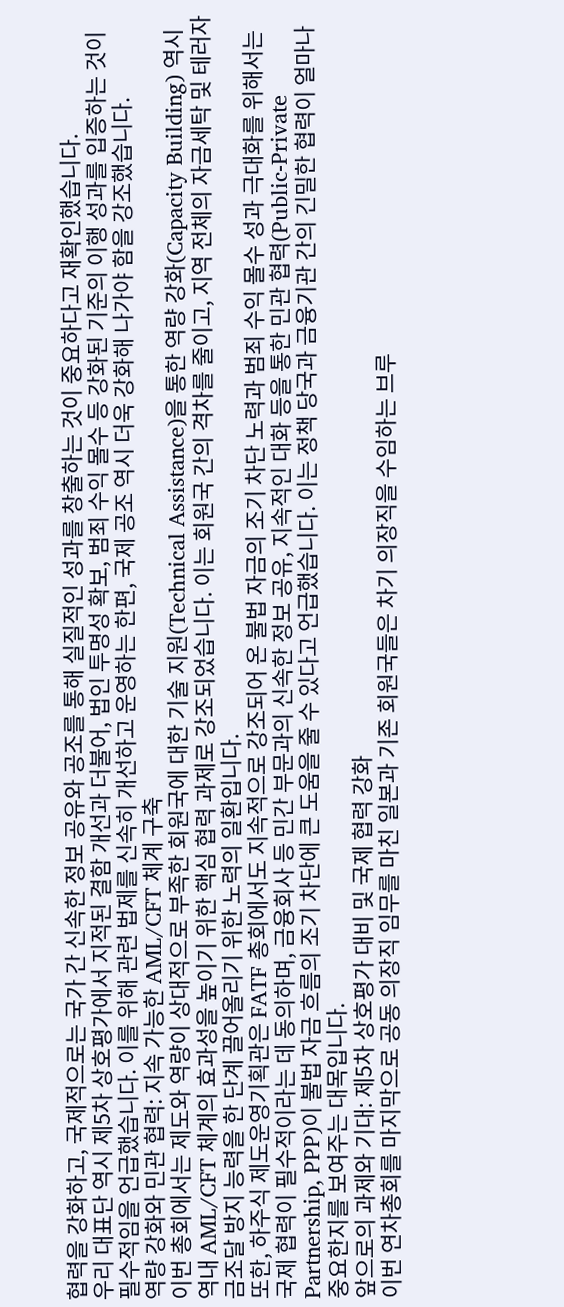협력을 강화하고, 국제적으로는 국가 간 신속한 정보 공유와 공조를 통해 실질적인 성과를 창출하는 것이 중요하다고 재확인했습니다.
우리 대표단 역시 제5차 상호평가에서 지적된 결함 개선과 더불어, 법인 투명성 확보, 범죄 수익 몰수 등 강화된 기준의 이행 성과를 입증하는 것이 필수적임을 언급했습니다. 이를 위해 관련 법제를 신속히 개선하고 운영하는 한편, 국제 공조 역시 더욱 강화해 나가야 함을 강조했습니다.
역량 강화와 민관 협력: 지속 가능한 AML/CFT 체계 구축
이번 총회에서는 제도와 역량이 상대적으로 부족한 회원국에 대한 기술 지원(Technical Assistance)을 통한 역량 강화(Capacity Building) 역시 역내 AML/CFT 체계의 효과성을 높이기 위한 핵심 협력 과제로 강조되었습니다. 이는 회원국 간의 격차를 줄이고, 지역 전체의 자금세탁 및 테러자금조달 방지 능력을 한 단계 끌어올리기 위한 노력의 일환입니다.
또한, 하주식 제도운영기획관은 FATF 총회에서도 지속적으로 강조되어 온 불법 자금의 조기 차단 노력과 범죄 수익 몰수 성과 극대화를 위해서는 국제 협력이 필수적이라는 데 동의하며, 금융회사 등 민간 부문과의 신속한 정보 공유, 지속적인 대화 등을 통한 민관 협력(Public-Private Partnership, PPP)이 불법 자금 흐름의 조기 차단에 큰 도움을 줄 수 있다고 언급했습니다. 이는 정책 당국과 금융기관 간의 긴밀한 협력이 얼마나 중요한지를 보여주는 대목입니다.
앞으로의 과제와 기대: 제5차 상호평가 대비 및 국제 협력 강화
이번 연차총회를 마지막으로 공동 의장직 임무를 마친 일본과 기존 회원국들은 차기 의장직을 수임하는 브루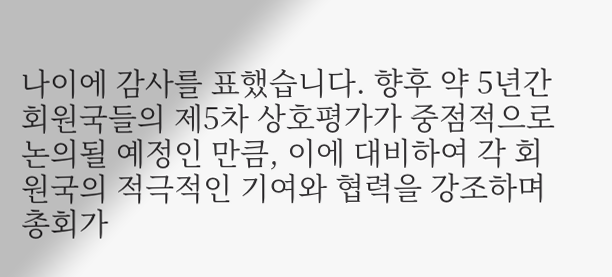나이에 감사를 표했습니다. 향후 약 5년간 회원국들의 제5차 상호평가가 중점적으로 논의될 예정인 만큼, 이에 대비하여 각 회원국의 적극적인 기여와 협력을 강조하며 총회가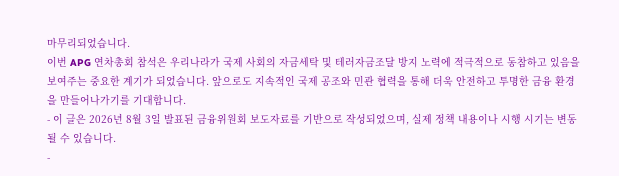마무리되었습니다.
이번 APG 연차총회 참석은 우리나라가 국제 사회의 자금세탁 및 테러자금조달 방지 노력에 적극적으로 동참하고 있음을 보여주는 중요한 계기가 되었습니다. 앞으로도 지속적인 국제 공조와 민관 협력을 통해 더욱 안전하고 투명한 금융 환경을 만들어나가기를 기대합니다.
- 이 글은 2026년 8월 3일 발표된 금융위원회 보도자료를 기반으로 작성되었으며, 실제 정책 내용이나 시행 시기는 변동될 수 있습니다.
-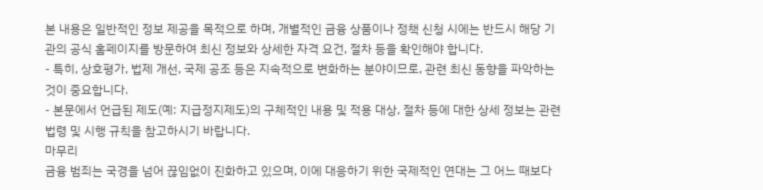본 내용은 일반적인 정보 제공을 목적으로 하며, 개별적인 금융 상품이나 정책 신청 시에는 반드시 해당 기관의 공식 홈페이지를 방문하여 최신 정보와 상세한 자격 요건, 절차 등을 확인해야 합니다.
- 특히, 상호평가, 법제 개선, 국제 공조 등은 지속적으로 변화하는 분야이므로, 관련 최신 동향을 파악하는 것이 중요합니다.
- 본문에서 언급된 제도(예: 지급정지제도)의 구체적인 내용 및 적용 대상, 절차 등에 대한 상세 정보는 관련 법령 및 시행 규칙을 참고하시기 바랍니다.
마무리
금융 범죄는 국경을 넘어 끊임없이 진화하고 있으며, 이에 대응하기 위한 국제적인 연대는 그 어느 때보다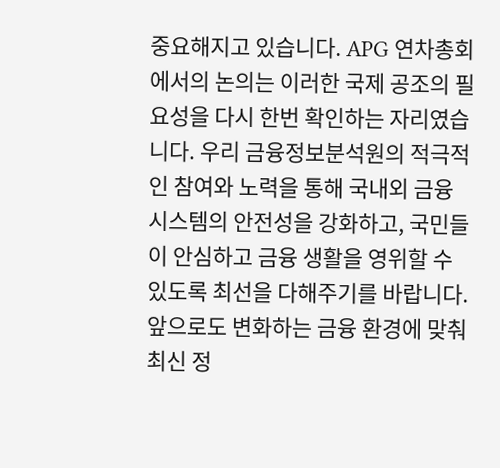중요해지고 있습니다. APG 연차총회에서의 논의는 이러한 국제 공조의 필요성을 다시 한번 확인하는 자리였습니다. 우리 금융정보분석원의 적극적인 참여와 노력을 통해 국내외 금융 시스템의 안전성을 강화하고, 국민들이 안심하고 금융 생활을 영위할 수 있도록 최선을 다해주기를 바랍니다. 앞으로도 변화하는 금융 환경에 맞춰 최신 정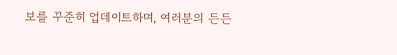보를 꾸준히 업데이트하며, 여러분의 든든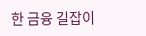한 금융 길잡이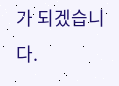가 되겠습니다.